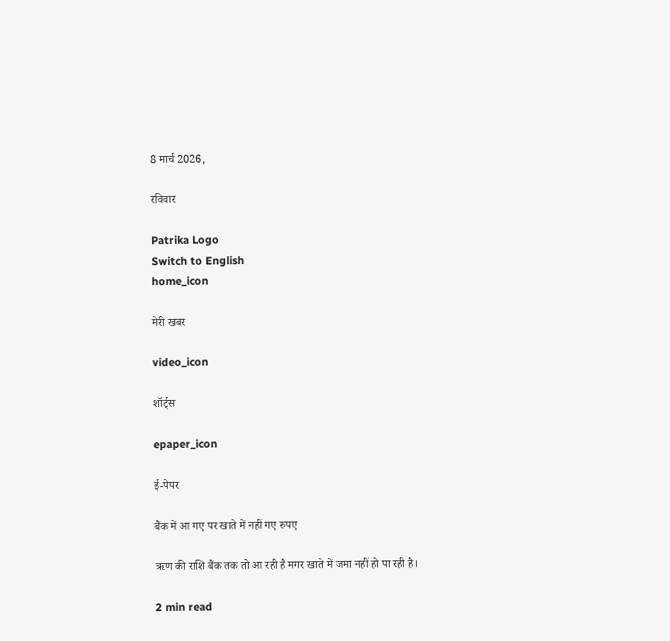8 मार्च 2026,

रविवार

Patrika Logo
Switch to English
home_icon

मेरी खबर

video_icon

शॉर्ट्स

epaper_icon

ई-पेपर

बैंक में आ गए पर खाते में नहीं गए रुपए

ऋण की राशि बैंक तक तो आ रही है मगर खाते में जमा नहीं हो पा रही है।

2 min read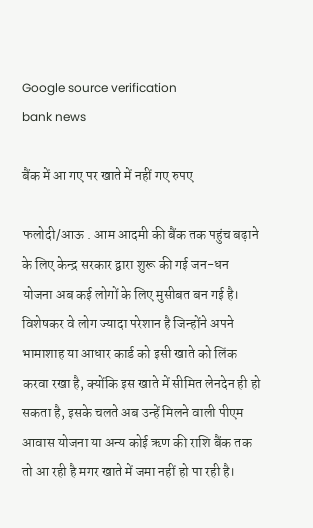Google source verification
bank news

बैंक में आ गए पर खाते में नहीं गए रुपए

फलोदी/आऊ . आम आदमी की बैंक तक पहुंच बढ़ाने के लिए केन्द्र सरकार द्वारा शुरू की गई जन-धन योजना अब कई लोगों के लिए मुसीबत बन गई है। विशेषकर वे लोग ज्यादा परेशान है जिन्होंने अपने भामाशाह या आधार कार्ड को इसी खाते को लिंक करवा रखा है, क्योंकि इस खाते में सीमित लेनदेन ही हो सकता है, इसके चलते अब उन्हें मिलने वाली पीएम आवास योजना या अन्य कोई ऋण की राशि बैंक तक तो आ रही है मगर खाते में जमा नहीं हो पा रही है।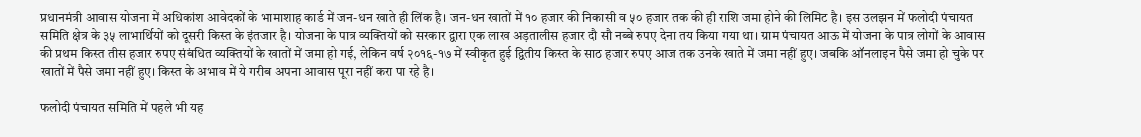प्रधानमंत्री आवास योजना में अधिकांश आवेदकों के भामाशाह कार्ड में जन-धन खाते ही लिंक है। जन-धन खातों में १० हजार की निकासी व ५० हजार तक की ही राशि जमा होने की लिमिट है। इस उलझन में फलोदी पंचायत समिति क्षेत्र के ३५ लाभार्थियों को दूसरी किस्त के इंतजार है। योजना के पात्र व्यक्तियों को सरकार द्वारा एक लाख अड़तालीस हजार दौ सौ नब्बे रुपए देना तय किया गया था। ग्राम पंचायत आऊ में योजना के पात्र लोगों के आवास की प्रथम किस्त तीस हजार रुपए संबंधित व्यक्तियों के खातों में जमा हो गई, लेकिन वर्ष २०१६-१७ में स्वीकृत हुई द्वितीय किस्त के साठ हजार रुपए आज तक उनके खाते में जमा नहीं हुए। जबकि ऑनलाइन पैसे जमा हो चुके पर खातों में पैसे जमा नहीं हुए। किस्त के अभाव में ये गरीब अपना आवास पूरा नहीं करा पा रहे है।

फलोदी पंचायत समिति में पहले भी यह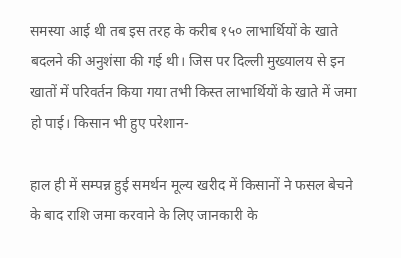समस्या आई थी तब इस तरह के करीब १५० लाभार्थियों के खाते बदलने की अनुशंसा की गई थी। जिस पर दिल्ली मुख्यालय से इन खातों में परिवर्तन किया गया तभी किस्त लाभार्थियों के खाते में जमा हो पाई। किसान भी हुए परेशान-

हाल ही में सम्पन्न हुई समर्थन मूल्य खरीद में किसानों ने फसल बेचने के बाद राशि जमा करवाने के लिए जानकारी के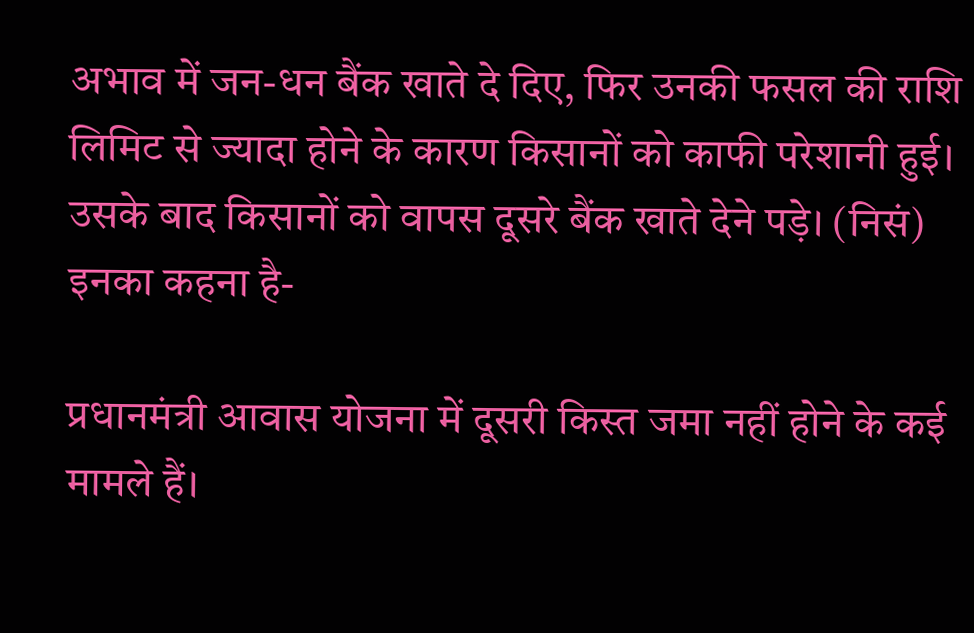अभाव में जन-धन बैंक खाते दे दिए, फिर उनकी फसल की राशि लिमिट से ज्यादा होने के कारण किसानों को काफी परेशानी हुई। उसके बाद किसानों को वापस दूसरे बैंक खाते देने पड़े। (निसं)
इनका कहना है-

प्रधानमंत्री आवास योजना में दूसरी किस्त जमा नहीं होने के कई मामले हैं।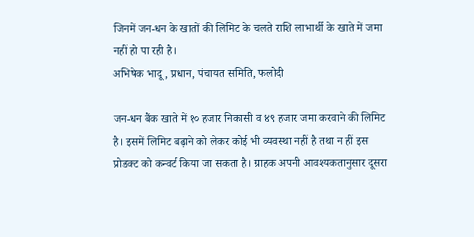जिनमें जन-धन के खातों की लिमिट के चलते राशि लाभार्थी के खाते में जमा नहीं हो पा रही है।
अभिषेक भादू, प्रधान, पंचायत समिति, फलोदी

जन-धन बैंक खाते में १० हजार निकासी व ४९ हजार जमा करवाने की लिमिट है। इसमें लिमिट बढ़ाने को लेकर कोई भी व्यवस्था नहीं है तथा न हीं इस प्रोडक्ट को कन्वर्ट किया जा सकता है। ग्राहक अपनी आवश्यकतानुसार दूसरा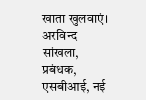खाता खुलवाएं।
अरविन्द सांखला, प्रबंधक, एसबीआई, नई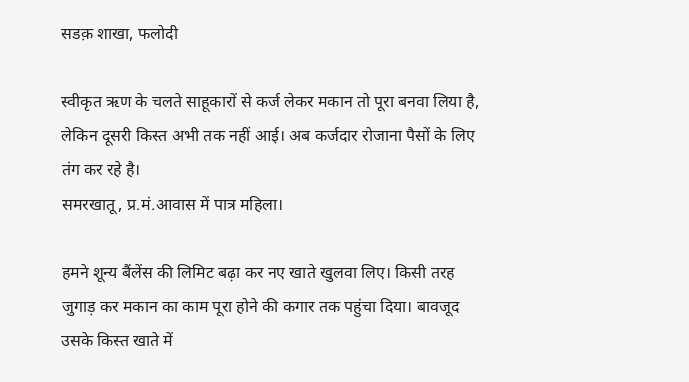सडक़ शाखा, फलोदी

स्वीकृत ऋण के चलते साहूकारों से कर्ज लेकर मकान तो पूरा बनवा लिया है, लेकिन दूसरी किस्त अभी तक नहीं आई। अब कर्जदार रोजाना पैसों के लिए तंग कर रहे है।
समरखातू, प्र.मं.आवास में पात्र महिला।

हमने शून्य बैंलेंस की लिमिट बढ़ा कर नए खाते खुलवा लिए। किसी तरह जुगाड़ कर मकान का काम पूरा होने की कगार तक पहुंचा दिया। बावजूद उसके किस्त खाते में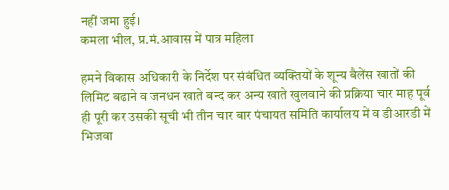नहीं जमा हुई।
कमला भील, प्र.मं.आवास में पात्र महिला

हमने विकास अधिकारी के निर्देश पर संबंधित व्यक्तियों के शून्य बैलेंस खातों की लिमिट बढाने व जनधन खाते बन्द कर अन्य खाते खुलवाने की प्रक्रिया चार माह पूर्व ही पूरी कर उसकी सूची भी तीन चार बार पंचायत समिति कार्यालय में व डीआरडी में भिजवा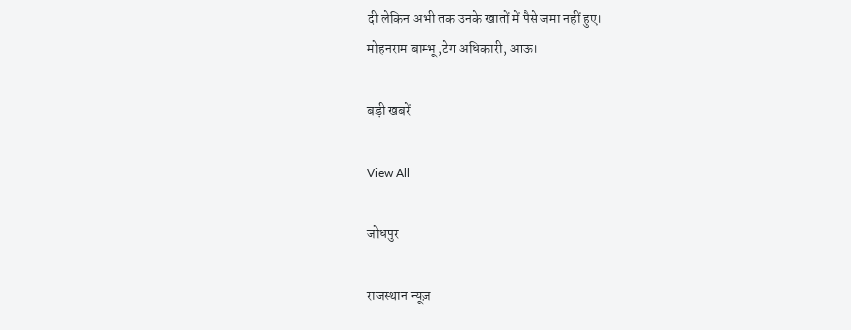दी लेकिन अभी तक उनके खातों में पैसे जमा नहीं हुए।
मोहनराम बाम्भू ,टेग अधिकारी, आऊ।

बड़ी खबरें

View All

जोधपुर

राजस्थान न्यूज़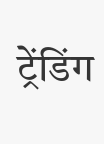ट्रेंडिंग